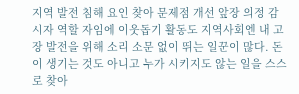지역 발전 침해 요인 찾아 문제점 개선 앞장 의정 감시자 역할 자임에 이웃돕기 활동도 지역사회엔 내 고장 발전을 위해 소리 소문 없이 뛰는 일꾼이 많다. 돈이 생기는 것도 아니고 누가 시키지도 않는 일을 스스로 찾아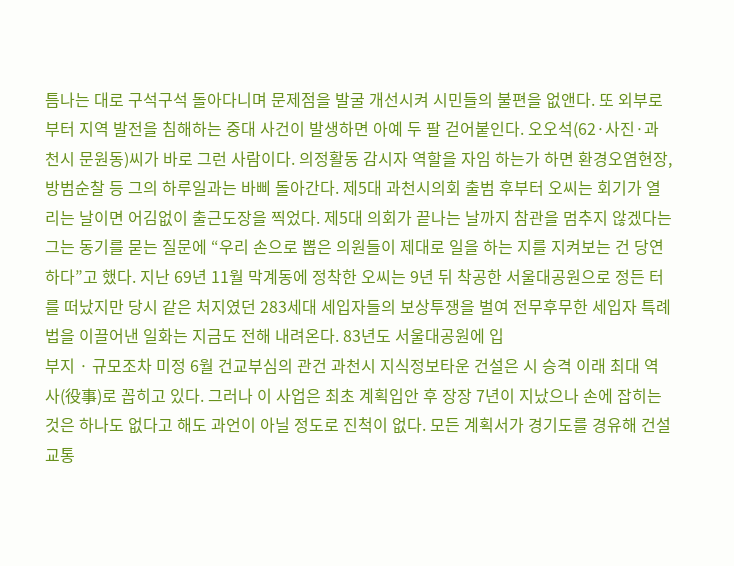틈나는 대로 구석구석 돌아다니며 문제점을 발굴 개선시켜 시민들의 불편을 없앤다. 또 외부로부터 지역 발전을 침해하는 중대 사건이 발생하면 아예 두 팔 걷어붙인다. 오오석(62·사진·과천시 문원동)씨가 바로 그런 사람이다. 의정활동 감시자 역할을 자임 하는가 하면 환경오염현장, 방범순찰 등 그의 하루일과는 바삐 돌아간다. 제5대 과천시의회 출범 후부터 오씨는 회기가 열리는 날이면 어김없이 출근도장을 찍었다. 제5대 의회가 끝나는 날까지 참관을 멈추지 않겠다는 그는 동기를 묻는 질문에 “우리 손으로 뽑은 의원들이 제대로 일을 하는 지를 지켜보는 건 당연하다”고 했다. 지난 69년 11월 막계동에 정착한 오씨는 9년 뒤 착공한 서울대공원으로 정든 터를 떠났지만 당시 같은 처지였던 283세대 세입자들의 보상투쟁을 벌여 전무후무한 세입자 특례법을 이끌어낸 일화는 지금도 전해 내려온다. 83년도 서울대공원에 입
부지 · 규모조차 미정 6월 건교부심의 관건 과천시 지식정보타운 건설은 시 승격 이래 최대 역사(役事)로 꼽히고 있다. 그러나 이 사업은 최초 계획입안 후 장장 7년이 지났으나 손에 잡히는 것은 하나도 없다고 해도 과언이 아닐 정도로 진척이 없다. 모든 계획서가 경기도를 경유해 건설교통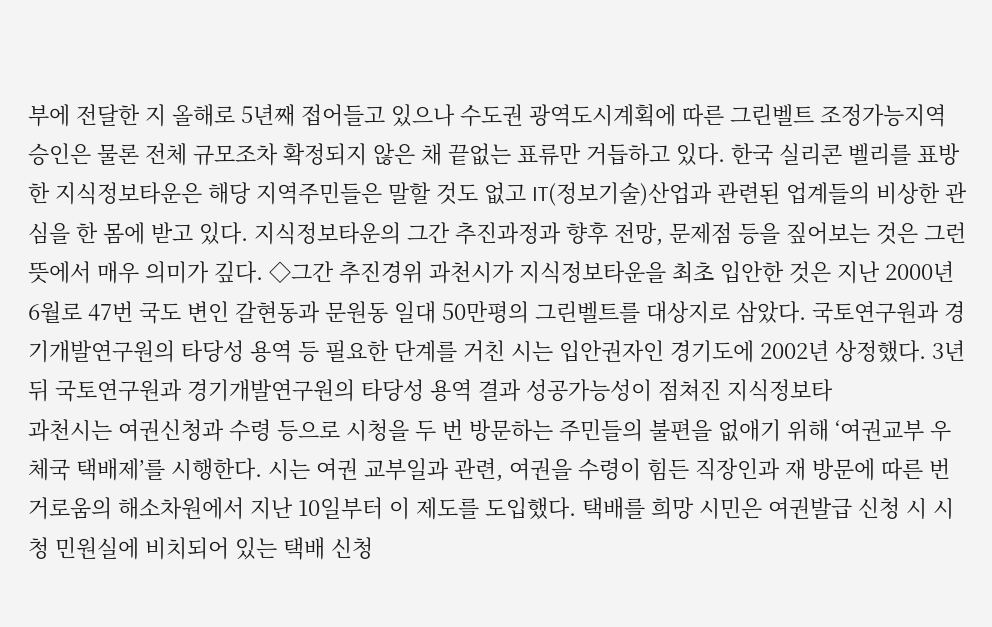부에 전달한 지 올해로 5년째 접어들고 있으나 수도권 광역도시계획에 따른 그린벨트 조정가능지역 승인은 물론 전체 규모조차 확정되지 않은 채 끝없는 표류만 거듭하고 있다. 한국 실리콘 벨리를 표방한 지식정보타운은 해당 지역주민들은 말할 것도 없고 IT(정보기술)산업과 관련된 업계들의 비상한 관심을 한 몸에 받고 있다. 지식정보타운의 그간 추진과정과 향후 전망, 문제점 등을 짚어보는 것은 그런 뜻에서 매우 의미가 깊다. ◇그간 추진경위 과천시가 지식정보타운을 최초 입안한 것은 지난 2000년 6월로 47번 국도 변인 갈현동과 문원동 일대 50만평의 그린벨트를 대상지로 삼았다. 국토연구원과 경기개발연구원의 타당성 용역 등 필요한 단계를 거친 시는 입안권자인 경기도에 2002년 상정했다. 3년 뒤 국토연구원과 경기개발연구원의 타당성 용역 결과 성공가능성이 점쳐진 지식정보타
과천시는 여권신청과 수령 등으로 시청을 두 번 방문하는 주민들의 불편을 없애기 위해 ‘여권교부 우체국 택배제’를 시행한다. 시는 여권 교부일과 관련, 여권을 수령이 힘든 직장인과 재 방문에 따른 번거로움의 해소차원에서 지난 10일부터 이 제도를 도입했다. 택배를 희망 시민은 여권발급 신청 시 시청 민원실에 비치되어 있는 택배 신청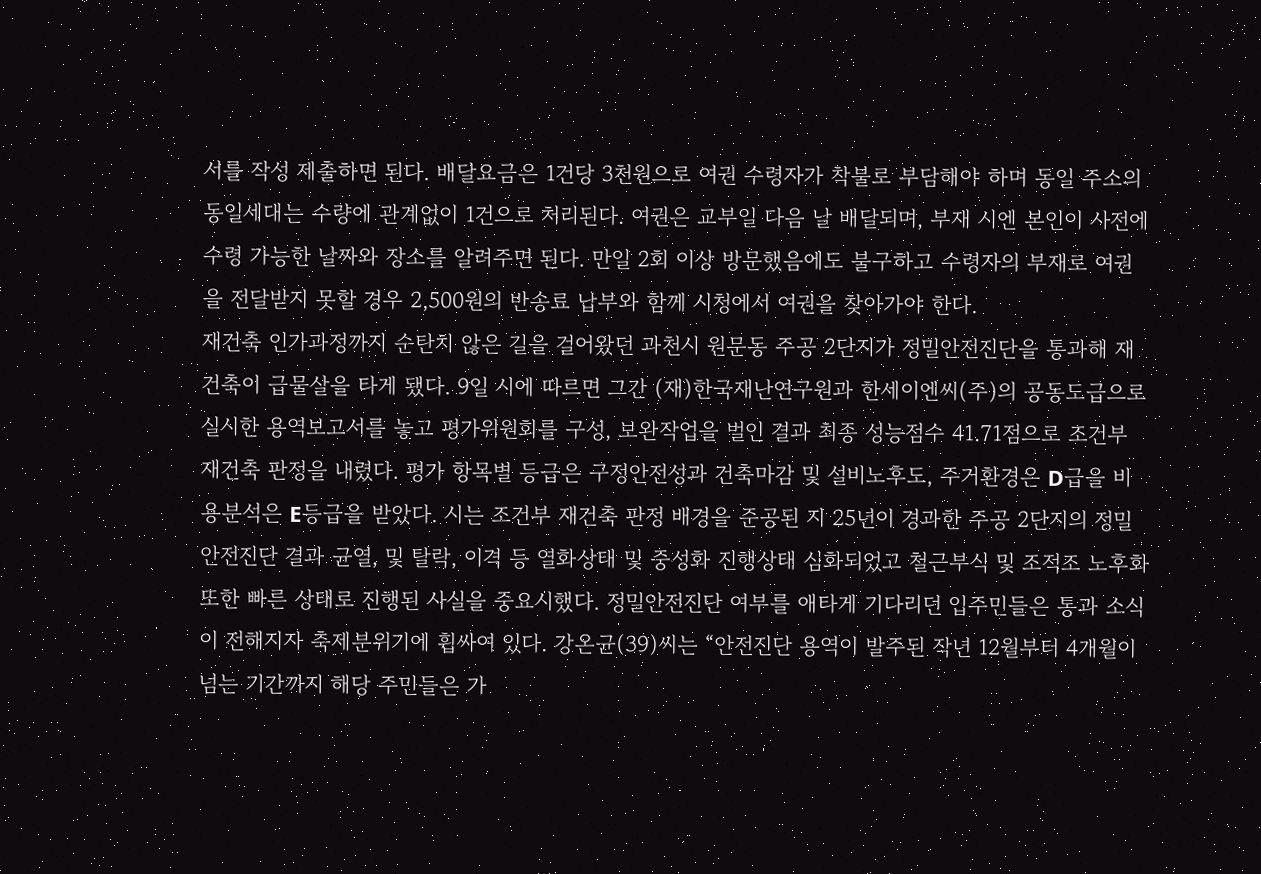서를 작성 제출하면 된다. 배달요금은 1건당 3천원으로 여권 수령자가 착불로 부담해야 하며 동일 주소의 동일세대는 수량에 관계없이 1건으로 처리된다. 여권은 교부일 다음 날 배달되며, 부재 시엔 본인이 사전에 수령 가능한 날짜와 장소를 알려주면 된다. 만일 2회 이상 방문했음에도 불구하고 수령자의 부재로 여권을 전달받지 못할 경우 2,500원의 반송료 납부와 함께 시청에서 여권을 찾아가야 한다.
재건축 인가과정까지 순탄치 않은 길을 걸어왔던 과천시 원문동 주공 2단지가 정밀안전진단을 통과해 재건축이 급물살을 타게 됐다. 9일 시에 따르면 그간 (재)한국재난연구원과 한세이엔씨(주)의 공동도급으로 실시한 용역보고서를 놓고 평가위원회를 구성, 보완작업을 벌인 결과 최종 성능점수 41.71점으로 조건부 재건축 판정을 내렸다. 평가 항목별 등급은 구정안전성과 건축마감 및 설비노후도, 주거환경은 D급을 비용분석은 E등급을 받았다. 시는 조건부 재건축 판정 배경을 준공된 지 25년이 경과한 주공 2단지의 정밀안전진단 결과 균열, 및 탈락, 이격 등 열화상태 및 중성화 진행상태 심화되었고 철근부식 및 조적조 노후화 또한 빠른 상태로 진행된 사실을 중요시했다. 정밀안전진단 여부를 애타게 기다리던 입주민들은 통과 소식이 전해지자 축제분위기에 휩싸여 있다. 강온균(39)씨는 “안전진단 용역이 발주된 작년 12월부터 4개월이 넘는 기간까지 해당 주민들은 가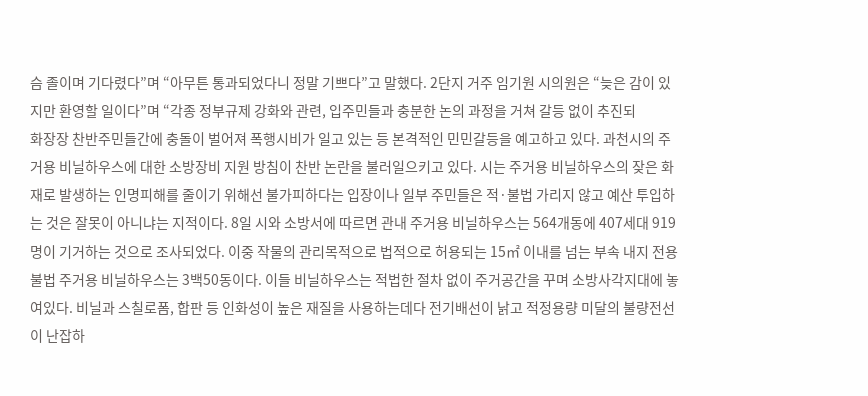슴 졸이며 기다렸다”며 “아무튼 통과되었다니 정말 기쁘다”고 말했다. 2단지 거주 임기원 시의원은 “늦은 감이 있지만 환영할 일이다”며 “각종 정부규제 강화와 관련, 입주민들과 충분한 논의 과정을 거쳐 갈등 없이 추진되
화장장 찬반주민들간에 충돌이 벌어져 폭행시비가 일고 있는 등 본격적인 민민갈등을 예고하고 있다. 과천시의 주거용 비닐하우스에 대한 소방장비 지원 방침이 찬반 논란을 불러일으키고 있다. 시는 주거용 비닐하우스의 잦은 화재로 발생하는 인명피해를 줄이기 위해선 불가피하다는 입장이나 일부 주민들은 적·불법 가리지 않고 예산 투입하는 것은 잘못이 아니냐는 지적이다. 8일 시와 소방서에 따르면 관내 주거용 비닐하우스는 564개동에 407세대 919명이 기거하는 것으로 조사되었다. 이중 작물의 관리목적으로 법적으로 허용되는 15㎡ 이내를 넘는 부속 내지 전용 불법 주거용 비닐하우스는 3백50동이다. 이들 비닐하우스는 적법한 절차 없이 주거공간을 꾸며 소방사각지대에 놓여있다. 비닐과 스칠로폼, 합판 등 인화성이 높은 재질을 사용하는데다 전기배선이 낡고 적정용량 미달의 불량전선이 난잡하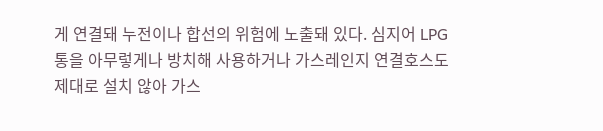게 연결돼 누전이나 합선의 위험에 노출돼 있다. 심지어 LPG통을 아무렇게나 방치해 사용하거나 가스레인지 연결호스도 제대로 설치 않아 가스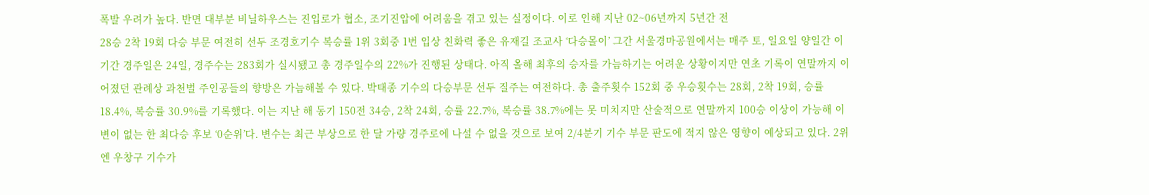폭발 우려가 높다. 반면 대부분 비닐하우스는 진입로가 협소, 조기진압에 어려움을 겪고 있는 실정이다. 이로 인해 지난 02~06년까지 5년간 전
28승 2착 19회 다승 부문 여전히 선두 조경호기수 복승률 1위 3회중 1번 입상 친화력 좋은 유재길 조교사 ‘다승몰이’ 그간 서울경마공원에서는 매주 토, 일요일 양일간 이 기간 경주일은 24일, 경주수는 283회가 실시됐고 총 경주일수의 22%가 진행된 상태다. 아직 올해 최후의 승자를 가늠하기는 어려운 상황이지만 연초 기록이 연말까지 이어졌던 관례상 과천벌 주인공들의 향방은 가늠해볼 수 있다. 박태종 기수의 다승부문 선두 질주는 여전하다. 총 출주횟수 152회 중 우승횟수는 28회, 2착 19회, 승률 18.4%, 복승률 30.9%를 기록했다. 이는 지난 해 동기 150전 34승, 2착 24회, 승률 22.7%, 복승률 38.7%에는 못 미치지만 산술적으로 연말까지 100승 이상이 가능해 이변이 없는 한 최다승 후보 ‘0순위’다. 변수는 최근 부상으로 한 달 가량 경주로에 나설 수 없을 것으로 보여 2/4분기 기수 부문 판도에 적지 않은 영향이 예상되고 있다. 2위엔 우창구 기수가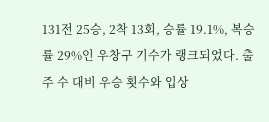131전 25승, 2착 13회, 승률 19.1%, 복승률 29%인 우창구 기수가 랭크되었다. 출주 수 대비 우승 횟수와 입상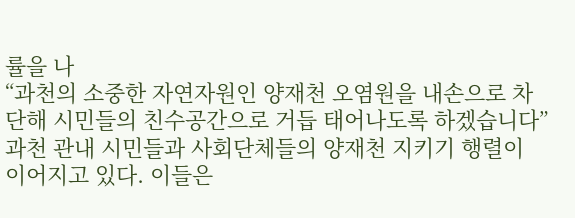률을 나
“과천의 소중한 자연자원인 양재천 오염원을 내손으로 차단해 시민들의 친수공간으로 거듭 태어나도록 하겠습니다” 과천 관내 시민들과 사회단체들의 양재천 지키기 행렬이 이어지고 있다. 이들은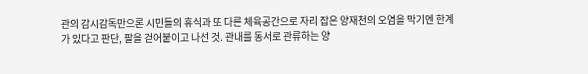관의 감시감독만으론 시민들의 휴식과 또 다른 체육공간으로 자리 잡은 양재천의 오염을 막기엔 한계가 있다고 판단, 팔을 걷어붙이고 나선 것. 관내를 동서로 관류하는 양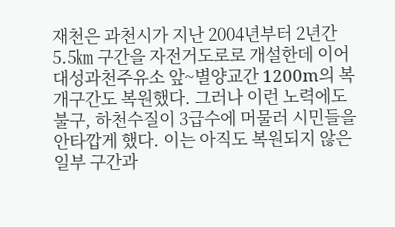재천은 과천시가 지난 2004년부터 2년간 5.5㎞ 구간을 자전거도로로 개설한데 이어 대성과천주유소 앞~별양교간 1200m의 복개구간도 복원했다. 그러나 이런 노력에도 불구, 하천수질이 3급수에 머물러 시민들을 안타깝게 했다. 이는 아직도 복원되지 않은 일부 구간과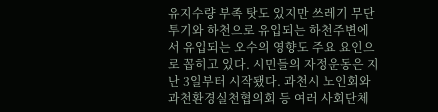유지수량 부족 탓도 있지만 쓰레기 무단투기와 하천으로 유입되는 하천주변에서 유입되는 오수의 영향도 주요 요인으로 꼽히고 있다. 시민들의 자정운동은 지난 3일부터 시작됐다. 과천시 노인회와 과천환경실천협의회 등 여러 사회단체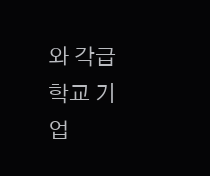와 각급 학교 기업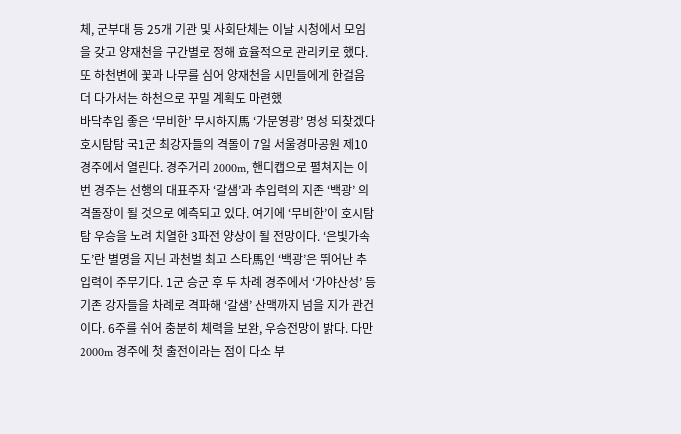체, 군부대 등 25개 기관 및 사회단체는 이날 시청에서 모임을 갖고 양재천을 구간별로 정해 효율적으로 관리키로 했다. 또 하천변에 꽃과 나무를 심어 양재천을 시민들에게 한걸음 더 다가서는 하천으로 꾸밀 계획도 마련했
바닥추입 좋은 ‘무비한’ 무시하지馬 ‘가문영광’ 명성 되찾겠다 호시탐탐 국1군 최강자들의 격돌이 7일 서울경마공원 제10경주에서 열린다. 경주거리 2000m, 핸디캡으로 펼쳐지는 이번 경주는 선행의 대표주자 ‘갈샘’과 추입력의 지존 ‘백광’ 의 격돌장이 될 것으로 예측되고 있다. 여기에 ‘무비한’이 호시탐탐 우승을 노려 치열한 3파전 양상이 될 전망이다. ‘은빛가속도’란 별명을 지닌 과천벌 최고 스타馬인 ‘백광’은 뛰어난 추입력이 주무기다. 1군 승군 후 두 차례 경주에서 ‘가야산성’ 등 기존 강자들을 차례로 격파해 ‘갈샘’ 산맥까지 넘을 지가 관건이다. 6주를 쉬어 충분히 체력을 보완, 우승전망이 밝다. 다만 2000m 경주에 첫 출전이라는 점이 다소 부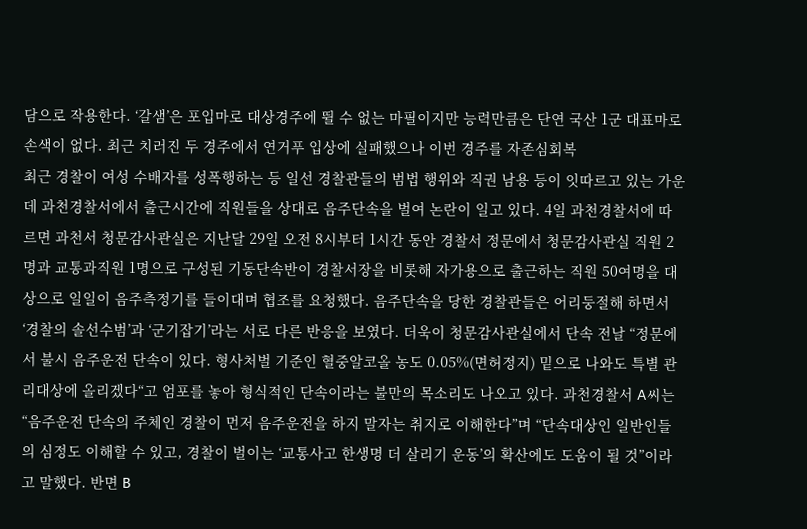담으로 작용한다. ‘갈샘’은 포입마로 대상경주에 뛸 수 없는 마필이지만 능력만큼은 단연 국산 1군 대표마로 손색이 없다. 최근 치러진 두 경주에서 연거푸 입상에 실패했으나 이번 경주를 자존심회복
최근 경찰이 여성 수배자를 성폭행하는 등 일선 경찰관들의 범법 행위와 직권 남용 등이 잇따르고 있는 가운데 과천경찰서에서 출근시간에 직원들을 상대로 음주단속을 벌여 논란이 일고 있다. 4일 과천경찰서에 따르면 과천서 청문감사관실은 지난달 29일 오전 8시부터 1시간 동안 경찰서 정문에서 청문감사관실 직원 2명과 교통과직원 1명으로 구성된 기동단속반이 경찰서장을 비롯해 자가용으로 출근하는 직원 50여명을 대상으로 일일이 음주측정기를 들이대며 협조를 요청했다. 음주단속을 당한 경찰관들은 어리둥절해 하면서 ‘경찰의 솔선수범’과 ‘군기잡기’라는 서로 다른 반응을 보였다. 더욱이 청문감사관실에서 단속 전날 “정문에서 불시 음주운전 단속이 있다. 형사처벌 기준인 혈중알코올 농도 0.05%(면허정지) 밑으로 나와도 특별 관리대상에 올리겠다“고 엄포를 놓아 형식적인 단속이라는 불만의 목소리도 나오고 있다. 과천경찰서 A씨는 “음주운전 단속의 주체인 경찰이 먼저 음주운전을 하지 말자는 취지로 이해한다”며 “단속대상인 일반인들의 심정도 이해할 수 있고, 경찰이 벌이는 ‘교통사고 한생명 더 살리기 운동’의 확산에도 도움이 될 것”이라고 말했다. 반면 B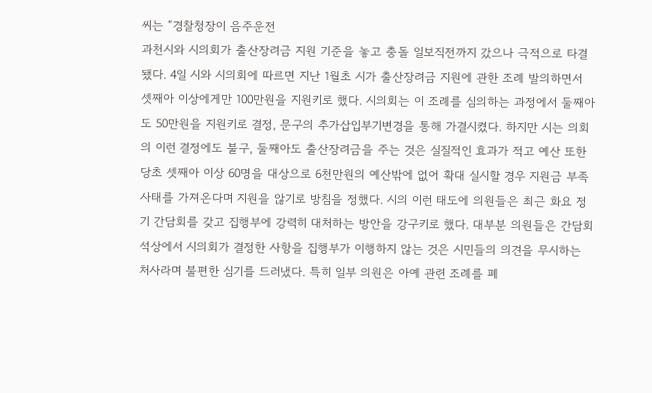씨는 “경찰청장이 음주운전
과천시와 시의회가 출산장려금 지원 기준을 놓고 충돌 일보직전까지 갔으나 극적으로 타결됐다. 4일 시와 시의회에 따르면 지난 1월초 시가 출산장려금 지원에 관한 조례 발의하면서 셋째아 이상에게만 100만원을 지원키로 했다. 시의회는 이 조례를 심의하는 과정에서 둘째아도 50만원을 지원키로 결정, 문구의 추가삽입부기변경을 통해 가결시켰다. 하지만 시는 의회의 이런 결정에도 불구, 둘째아도 출산장려금을 주는 것은 실질적인 효과가 적고 예산 또한 당초 셋째아 이상 60명을 대상으로 6천만원의 예산밖에 없어 확대 실시할 경우 지원금 부족사태를 가져온다며 지원을 않기로 방침을 정했다. 시의 이런 태도에 의원들은 최근 화요 정기 간담회를 갖고 집행부에 강력히 대처하는 방안을 강구키로 했다. 대부분 의원들은 간담회 석상에서 시의회가 결정한 사항을 집행부가 이행하지 않는 것은 시민들의 의견을 무시하는 처사라며 불편한 심기를 드러냈다. 특히 일부 의원은 아예 관련 조례를 폐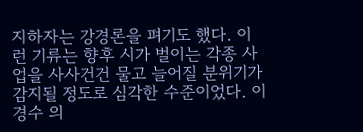지하자는 강경론을 펴기도 했다. 이런 기류는 향후 시가 벌이는 각종 사업을 사사건건 물고 늘어질 분위기가 감지될 정도로 심각한 수준이었다. 이경수 의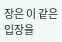장은 이 같은 입장을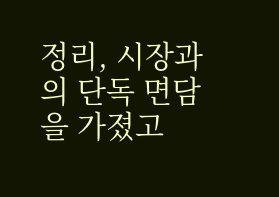정리, 시장과의 단독 면담을 가졌고